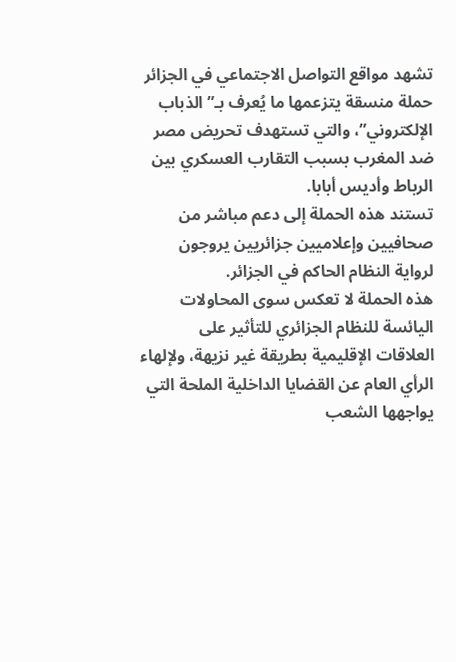تشهد مواقع التواصل الاجتماعي في الجزائر حملة منسقة يتزعمها ما يُعرف بـ” الذباب الإلكتروني”، والتي تستهدف تحريض مصر ضد المغرب بسبب التقارب العسكري بين الرباط وأديس أبابا.
تستند هذه الحملة إلى دعم مباشر من صحافيين وإعلاميين جزائريين يروجون لرواية النظام الحاكم في الجزائر.
هذه الحملة لا تعكس سوى المحاولات اليائسة للنظام الجزائري للتأثير على العلاقات الإقليمية بطريقة غير نزيهة، ولإلهاء الرأي العام عن القضايا الداخلية الملحة التي يواجهها الشعب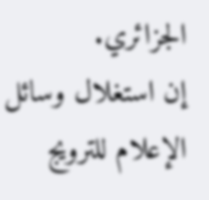الجزائري.
إن استغلال وسائل الإعلام للترويج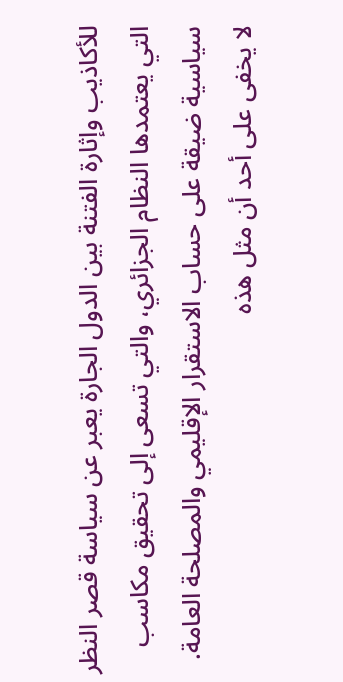للأكاذيب وإثارة الفتنة بين الدول الجارة يعبر عن سياسة قصر النظر التي يعتمدها النظام الجزائري، والتي تسعى إلى تحقيق مكاسب سياسية ضيقة على حساب الاستقرار الإقليمي والمصلحة العامة.
لا يخفى على أحد أن مثل هذه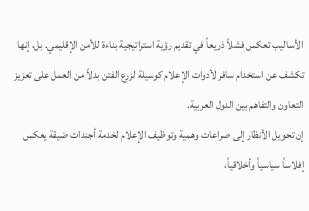الأساليب تعكس فشلاً ذريعاً في تقديم رؤية استراتيجية بناءة للأمن الإقليمي. بل، إنها تكشف عن استخدام سافر لأدوات الإعلام كوسيلة لزرع الفتن بدلاً من العمل على تعزيز التعاون والتفاهم بين الدول العربية.
إن تحويل الأنظار إلى صراعات وهمية وتوظيف الإعلام لخدمة أجندات ضيقة يعكس إفلاساً سياسياً وأخلاقياً،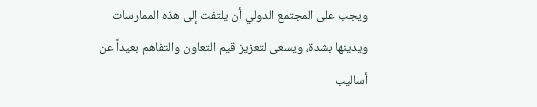ويجب على المجتمع الدولي أن يلتفت إلى هذه الممارسات ويدينها بشدة، ويسعى لتعزيز قيم التعاون والتفاهم بعيداً عن أساليب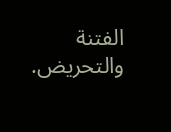الفتنة والتحريض.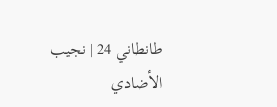طانطاني 24 | نجيب الأضادي